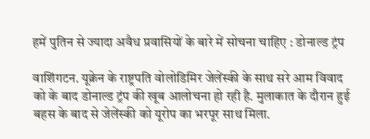हमें पुतिन से ज्यादा अवैध प्रवासियों के बारे में सोचना चाहिए : डोनाल्ड ट्रंप

वाशिंगटन. यूक्रेन के राष्ट्रपति वोलोडिमिर जेलेंस्की के साथ सरे आम विवाद को के बाद डोनाल्ड ट्रंप की खूब आलोचना हो रही है. मुलाकात के दौरान हुई बहस के बाद से जेलेंस्की को यूरोप का भरपूर साथ मिला.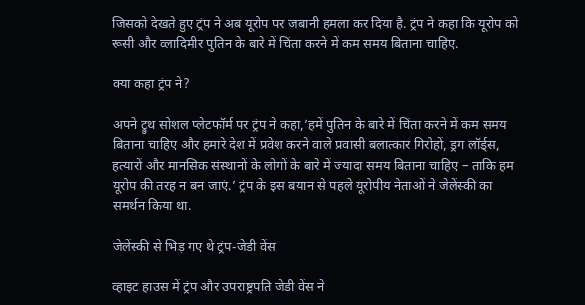जिसको देखते हुए ट्रंप ने अब यूरोप पर जबानी हमला कर दिया है. ट्रंप ने कहा कि यूरोप को रूसी और व्लादिमीर पुतिन के बारे में चिंता करने में कम समय बिताना चाहिए.

क्या कहा ट्रंप ने?

अपने ट्रुथ सोशल प्लेटफॉर्म पर ट्रंप ने कहा,’हमें पुतिन के बारे में चिंता करने में कम समय बिताना चाहिए और हमारे देश में प्रवेश करने वाले प्रवासी बलात्कार गिरोहों, ड्रग लॉर्ड्स, हत्यारों और मानसिक संस्थानों के लोगों के बारे में ज्यादा समय बिताना चाहिए – ताकि हम यूरोप की तरह न बन जाएं.’ ट्रंप के इस बयान से पहले यूरोपीय नेताओं ने जेलेंस्की का समर्थन किया था.

जेलेंस्की से भिड़ गए थे ट्रंप-जेडी वेंस

व्हाइट हाउस में ट्रंप और उपराष्ट्रपति जेडी वेंस ने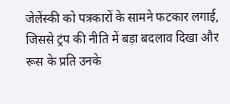जेलेंस्की को पत्रकारों के सामने फटकार लगाई, जिससे ट्रंप की नीति में बड़ा बदलाव दिखा और रूस के प्रति उनके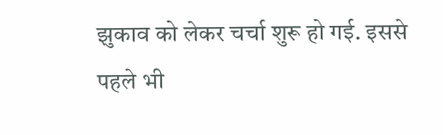झुकाव को लेकर चर्चा शुरू हो गई. इससे पहले भी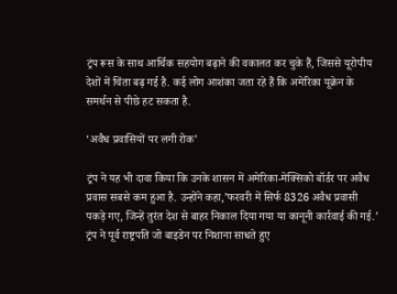ट्रंप रूस के साथ आर्थिक सहयोग बढ़ाने की वकालत कर चुके हैं, जिससे यूरोपीय देशों में चिंता बढ़ गई है. कई लोग आशंका जता रहे हैं कि अमेरिका यूक्रेन के समर्थन से पीछे हट सकता है.

‘अवैध प्रवासियों पर लगी रोक’

ट्रंप ने यह भी दावा किया कि उनके शासन में अमेरिका-मेक्सिको बॉर्डर पर अवैध प्रवास सबसे कम हुआ है. उन्होंने कहा,’फरवरी में सिर्फ 8326 अवैध प्रवासी पकड़े गए, जिन्हें तुरंत देश से बाहर निकाल दिया गया या कानूनी कार्रवाई की गई.’ ट्रंप ने पूर्व राष्ट्रपति जो बाइडेन पर निशाना साधते हुए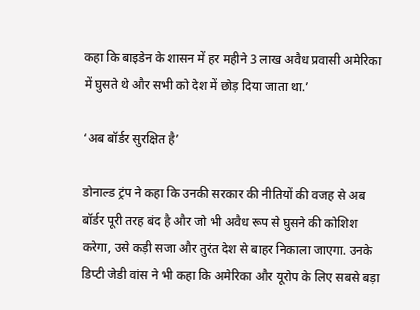कहा कि बाइडेन के शासन में हर महीने 3 लाख अवैध प्रवासी अमेरिका में घुसते थे और सभी को देश में छोड़ दिया जाता था.’

‘अब बॉर्डर सुरक्षित है’

डोनाल्ड ट्रंप ने कहा कि उनकी सरकार की नीतियों की वजह से अब बॉर्डर पूरी तरह बंद है और जो भी अवैध रूप से घुसने की कोशिश करेगा, उसे कड़ी सजा और तुरंत देश से बाहर निकाला जाएगा. उनके डिप्टी जेडी वांस ने भी कहा कि अमेरिका और यूरोप के लिए सबसे बड़ा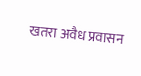खतरा अवैध प्रवासन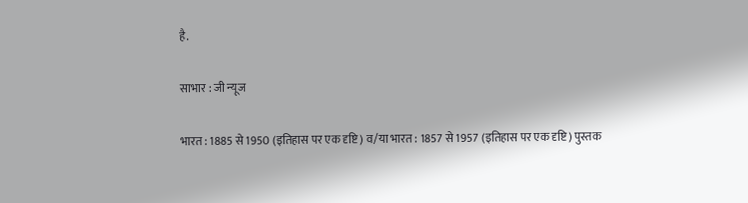है.

साभार : जी न्यूज

भारत : 1885 से 1950 (इतिहास पर एक दृष्टि) व/या भारत : 1857 से 1957 (इतिहास पर एक दृष्टि) पुस्तक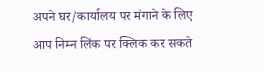अपने घर/कार्यालय पर मंगाने के लिए आप निम्न लिंक पर क्लिक कर सकते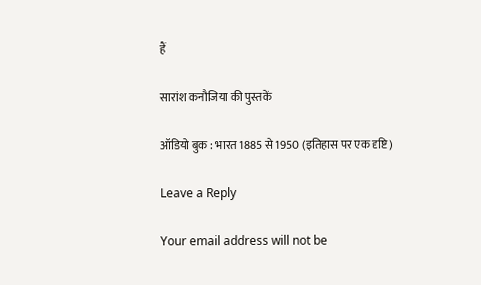हैं

सारांश कनौजिया की पुस्तकें

ऑडियो बुक : भारत 1885 से 1950 (इतिहास पर एक दृष्टि)

Leave a Reply

Your email address will not be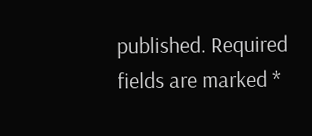published. Required fields are marked *